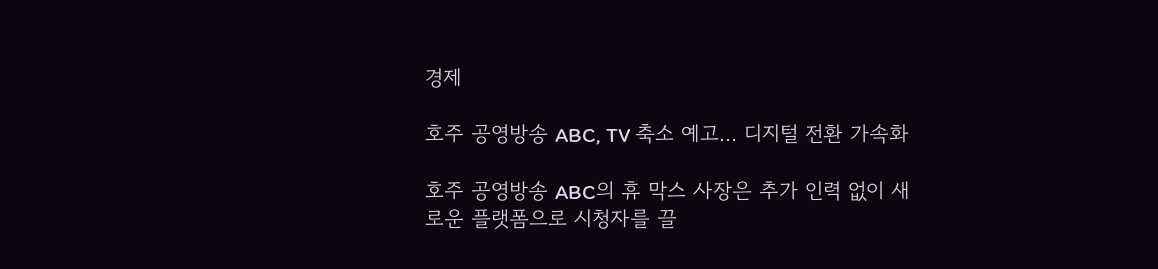경제

호주 공영방송 ABC, TV 축소 예고... 디지털 전환 가속화

호주 공영방송 ABC의 휴 막스 사장은 추가 인력 없이 새로운 플랫폼으로 시청자를 끌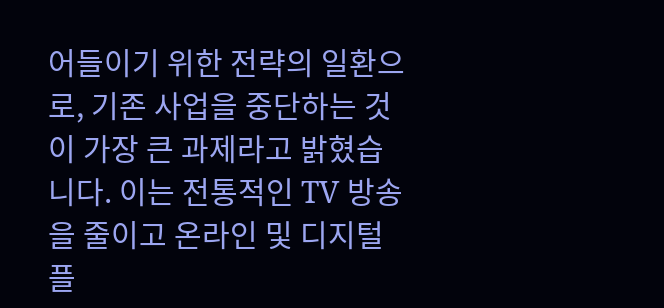어들이기 위한 전략의 일환으로, 기존 사업을 중단하는 것이 가장 큰 과제라고 밝혔습니다. 이는 전통적인 TV 방송을 줄이고 온라인 및 디지털 플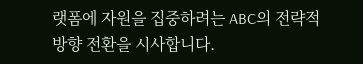랫폼에 자원을 집중하려는 ABC의 전략적 방향 전환을 시사합니다.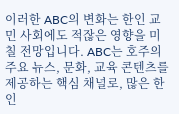이러한 ABC의 변화는 한인 교민 사회에도 적잖은 영향을 미칠 전망입니다. ABC는 호주의 주요 뉴스, 문화, 교육 콘텐츠를 제공하는 핵심 채널로, 많은 한인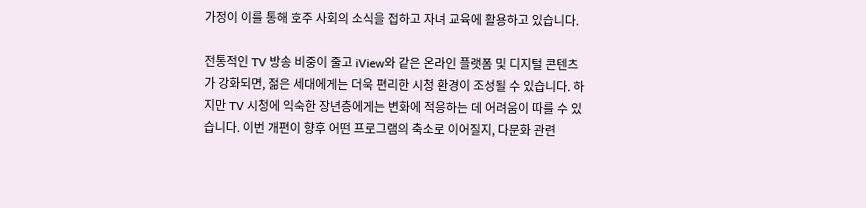가정이 이를 통해 호주 사회의 소식을 접하고 자녀 교육에 활용하고 있습니다.

전통적인 TV 방송 비중이 줄고 iView와 같은 온라인 플랫폼 및 디지털 콘텐츠가 강화되면, 젊은 세대에게는 더욱 편리한 시청 환경이 조성될 수 있습니다. 하지만 TV 시청에 익숙한 장년층에게는 변화에 적응하는 데 어려움이 따를 수 있습니다. 이번 개편이 향후 어떤 프로그램의 축소로 이어질지, 다문화 관련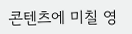콘텐츠에 미칠 영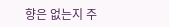향은 없는지 주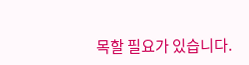목할 필요가 있습니다.